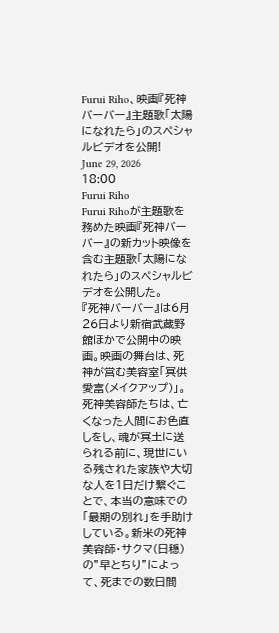Furui Riho、映画『死神バーバー』主題歌「太陽になれたら」のスペシャルビデオを公開!
June 29, 2026 18:00
Furui Riho
Furui Rihoが主題歌を務めた映画『死神バーバー』の新カット映像を含む主題歌「太陽になれたら」のスペシャルビデオを公開した。
『死神バーバー』は6月26日より新宿武蔵野館ほかで公開中の映画。映画の舞台は、死神が営む美容室「冥供愛富(メイクアップ)」。死神美容師たちは、亡くなった人間にお色直しをし、魂が冥土に送られる前に、現世にいる残された家族や大切な人を1日だけ繋ぐことで、本当の意味での「最期の別れ」を手助けしている。新米の死神美容師・サクマ(日穏)の”早とちり”によって、死までの数日間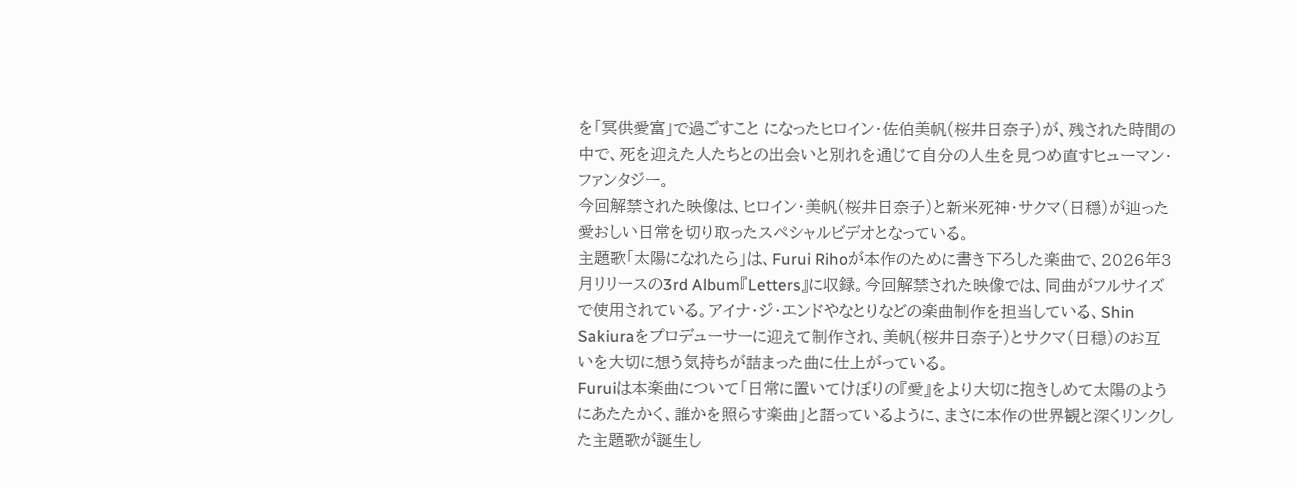を「冥供愛富」で過ごすこと になったヒロイン・佐伯美帆(桜井日奈子)が、残された時間の中で、死を迎えた人たちとの出会いと別れを通じて自分の人生を見つめ直すヒューマン・ファンタジー。
今回解禁された映像は、ヒロイン・美帆(桜井日奈子)と新米死神・サクマ(日穏)が辿った愛おしい日常を切り取ったスペシャルビデオとなっている。
主題歌「太陽になれたら」は、Furui Rihoが本作のために書き下ろした楽曲で、2026年3月リリースの3rd Album『Letters』に収録。今回解禁された映像では、同曲がフルサイズで使用されている。アイナ・ジ・エンドやなとりなどの楽曲制作を担当している、Shin Sakiuraをプロデューサーに迎えて制作され、美帆(桜井日奈子)とサクマ(日穏)のお互いを大切に想う気持ちが詰まった曲に仕上がっている。
Furuiは本楽曲について「日常に置いてけぼりの『愛』をより大切に抱きしめて太陽のようにあたたかく、誰かを照らす楽曲」と語っているように、まさに本作の世界観と深くリンクした主題歌が誕生し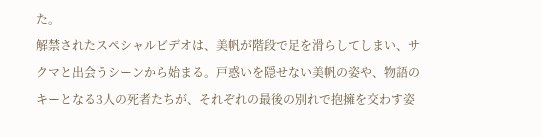た。
解禁されたスペシャルビデオは、美帆が階段で足を滑らしてしまい、サクマと出会うシーンから始まる。戸惑いを隠せない美帆の姿や、物語のキーとなる3人の死者たちが、それぞれの最後の別れで抱擁を交わす姿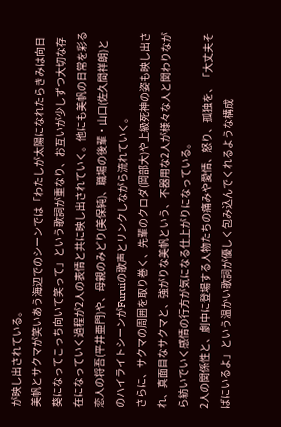が映し出されている。
美帆とサクマが笑いあう海辺でのシーンでは「わたしが太陽になれたらきみは向日葵になってこっち向いて笑って」という歌詞が重なり、お互いが少しずつ大切な存在になっていく過程が2人の表情と共に映し出されていく。他にも美帆の日常を彩る恋人の将吾(平井亜門)や、母親のみどり(美保純)、職場の後輩・山口(佐久間祥朗)とのハイライトシーンがFuruiの歌声とリンクしながら流れていく。
さらに、サクマの周囲を取り巻く、先輩のクロダ(岡部大)や上級死神の姿も映し出され、真面目なサクマと、強がりな美帆という、不器用な2人が様々な人と関わりながら紡いでいく感情の行方が気になる仕上がりになっている。
2人の関係性と、劇中に登場する人物たちの痛みや愛情、怒り、孤独を、「大丈夫そばにいるよ」という温かい歌詞が優しく包み込んでくれるような構成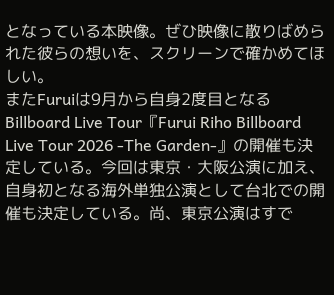となっている本映像。ぜひ映像に散りばめられた彼らの想いを、スクリーンで確かめてほしい。
またFuruiは9月から自身2度目となるBillboard Live Tour『Furui Riho Billboard Live Tour 2026 -The Garden-』の開催も決定している。今回は東京・大阪公演に加え、自身初となる海外単独公演として台北での開催も決定している。尚、東京公演はすで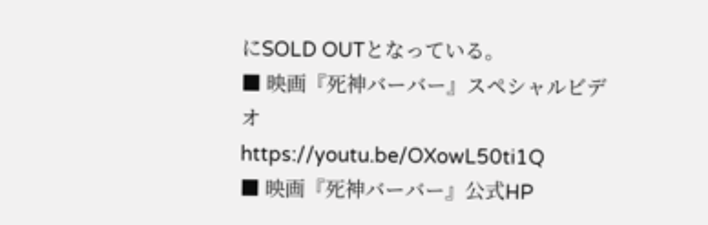にSOLD OUTとなっている。
■ 映画『死神バーバー』スペシャルビデオ
https://youtu.be/OXowL50ti1Q
■ 映画『死神バーバー』公式HP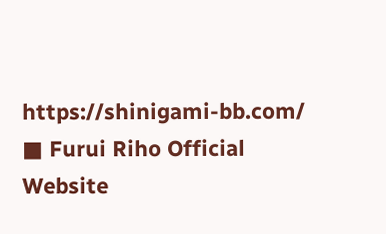https://shinigami-bb.com/
■ Furui Riho Official Website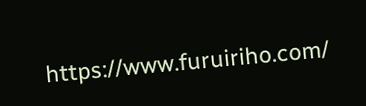https://www.furuiriho.com/